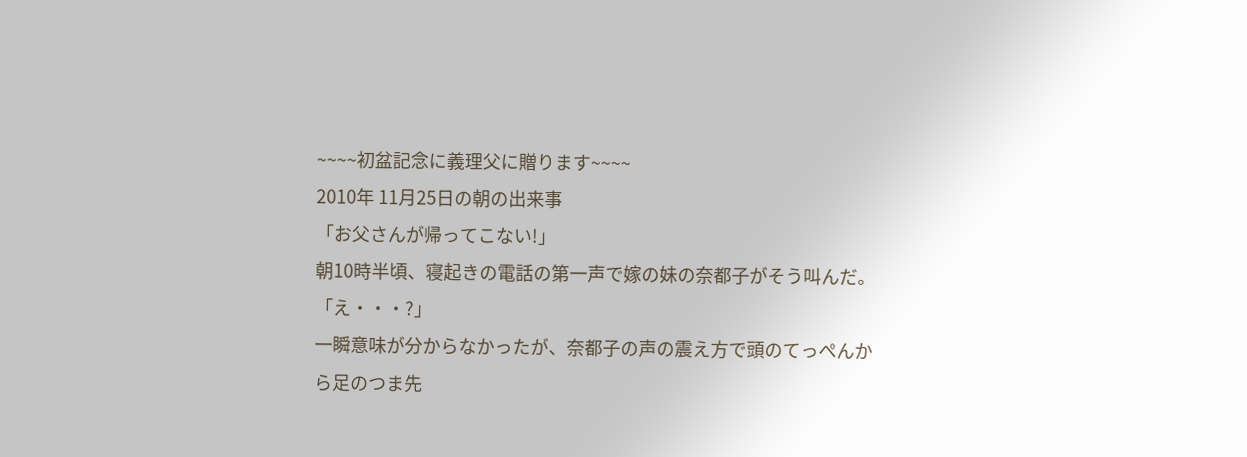~~~~初盆記念に義理父に贈ります~~~~
2010年 11月25日の朝の出来事
「お父さんが帰ってこない!」
朝10時半頃、寝起きの電話の第一声で嫁の妹の奈都子がそう叫んだ。
「え・・・?」
一瞬意味が分からなかったが、奈都子の声の震え方で頭のてっぺんから足のつま先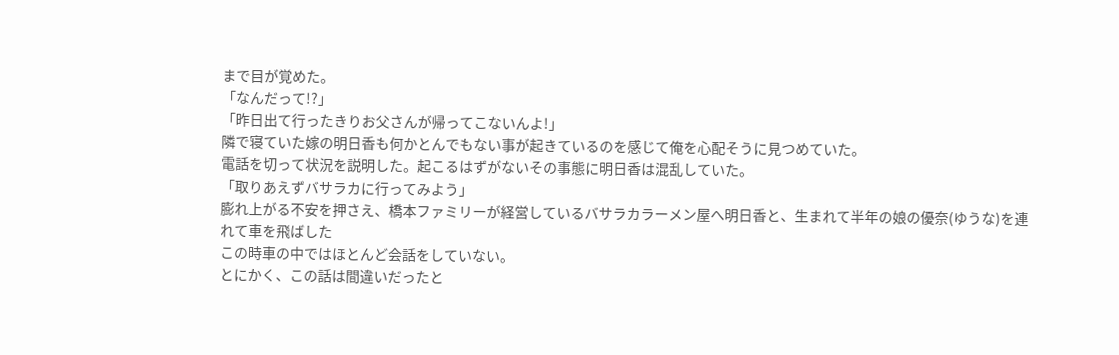まで目が覚めた。
「なんだって!?」
「昨日出て行ったきりお父さんが帰ってこないんよ!」
隣で寝ていた嫁の明日香も何かとんでもない事が起きているのを感じて俺を心配そうに見つめていた。
電話を切って状況を説明した。起こるはずがないその事態に明日香は混乱していた。
「取りあえずバサラカに行ってみよう」
膨れ上がる不安を押さえ、橋本ファミリーが経営しているバサラカラーメン屋へ明日香と、生まれて半年の娘の優奈(ゆうな)を連れて車を飛ばした
この時車の中ではほとんど会話をしていない。
とにかく、この話は間違いだったと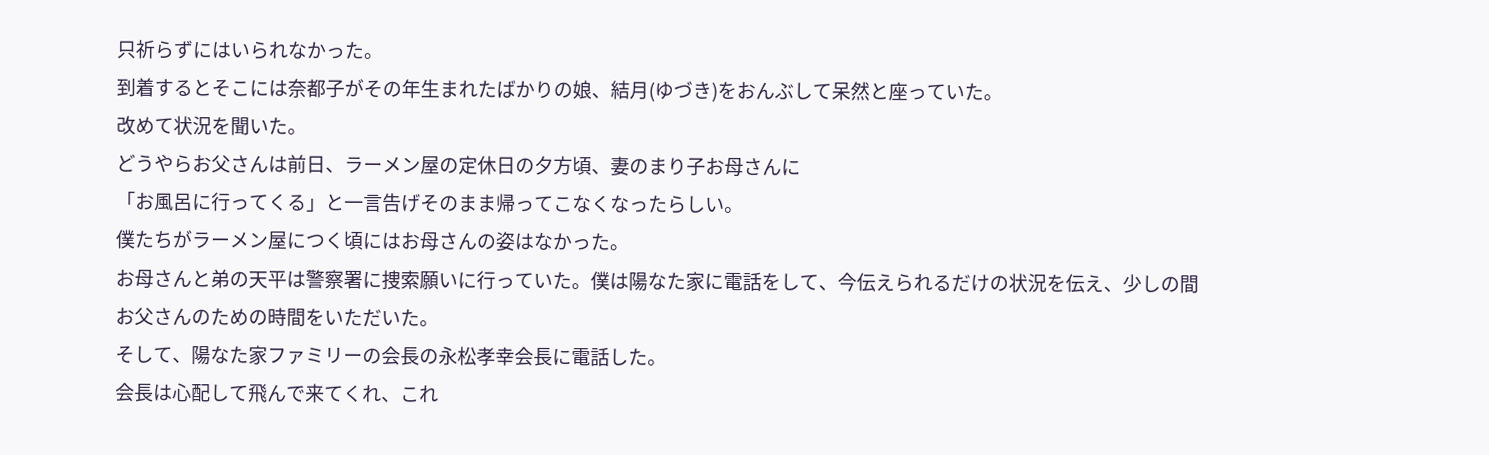只祈らずにはいられなかった。
到着するとそこには奈都子がその年生まれたばかりの娘、結月(ゆづき)をおんぶして呆然と座っていた。
改めて状況を聞いた。
どうやらお父さんは前日、ラーメン屋の定休日の夕方頃、妻のまり子お母さんに
「お風呂に行ってくる」と一言告げそのまま帰ってこなくなったらしい。
僕たちがラーメン屋につく頃にはお母さんの姿はなかった。
お母さんと弟の天平は警察署に捜索願いに行っていた。僕は陽なた家に電話をして、今伝えられるだけの状況を伝え、少しの間お父さんのための時間をいただいた。
そして、陽なた家ファミリーの会長の永松孝幸会長に電話した。
会長は心配して飛んで来てくれ、これ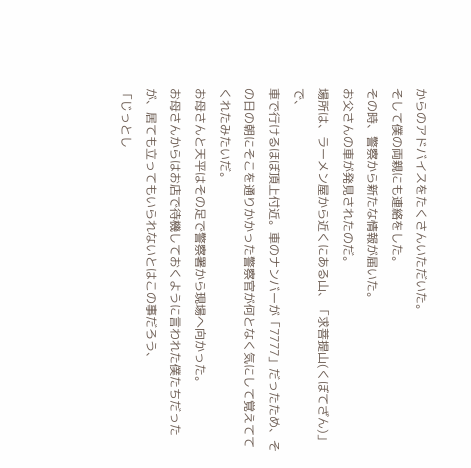からのアドバイスをたくさんいただいた。
そして僕の両親にも連絡をした。
その時、警察から新たな情報が届いた。
お父さんの車が発見されたのだ。
場所は、ラーメン屋から近くにある山、「求菩提山(くぼてざん)」で、
車で行けるほぼ頂上付近。車のナンバーが「7777」だったため、その日の朝にそこを通りかかった警察官が何となく気にして覚えててくれたみたいだ。
お母さんと天平はその足で警察署から現場へ向かった。
お母さんからはお店で待機しておくように言われた僕たちだったが、居ても立ってもいられないとはこの事だろう、
「じっとし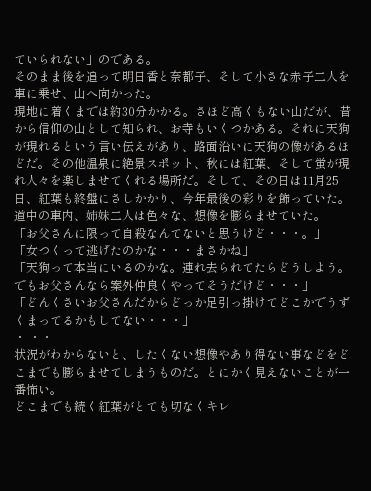ていられない」のである。
そのまま後を追って明日香と奈都子、そして小さな赤子二人を車に乗せ、山へ向かった。
現地に着くまでは約30分かかる。さほど高くもない山だが、昔から信仰の山として知られ、お寺もいくつかある。それに天狗が現れるという言い伝えがあり、路面沿いに天狗の像があるほどだ。その他温泉に絶景スポット、秋には紅葉、そして蛍が現れ人々を楽しませてくれる場所だ。そして、その日は11月25日、紅葉も終盤にさしかかり、今年最後の彩りを飾っていた。
道中の車内、姉妹二人は色々な、想像を膨らませていた。
「お父さんに限って自殺なんてないと思うけど・・・。」
「女つくって逃げたのかな・・・まさかね」
「天狗って本当にいるのかな。連れ去られてたらどうしよう。でもお父さんなら案外仲良くやってそうだけど・・・」
「どんくさいお父さんだからどっか足引っ掛けてどこかでうずくまってるかもしてない・・・」
・ ・・
状況がわからないと、したくない想像やあり得ない事などをどこまでも膨らませてしまうものだ。とにかく見えないことが一番怖い。
どこまでも続く紅葉がとても切なくキレ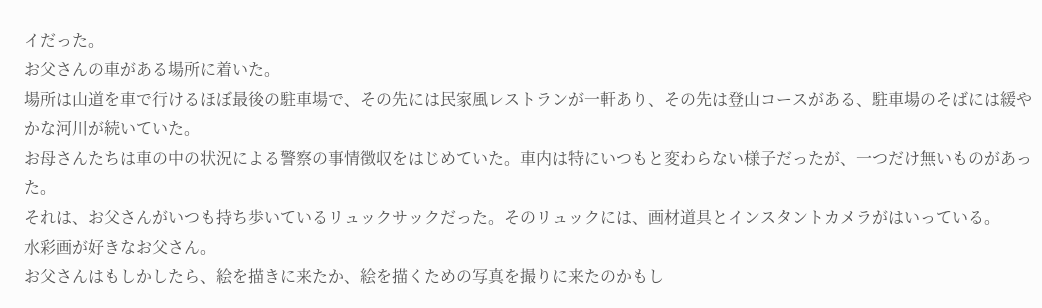イだった。
お父さんの車がある場所に着いた。
場所は山道を車で行けるほぼ最後の駐車場で、その先には民家風レストランが一軒あり、その先は登山コースがある、駐車場のそばには緩やかな河川が続いていた。
お母さんたちは車の中の状況による警察の事情徴収をはじめていた。車内は特にいつもと変わらない様子だったが、一つだけ無いものがあった。
それは、お父さんがいつも持ち歩いているリュックサックだった。そのリュックには、画材道具とインスタントカメラがはいっている。
水彩画が好きなお父さん。
お父さんはもしかしたら、絵を描きに来たか、絵を描くための写真を撮りに来たのかもし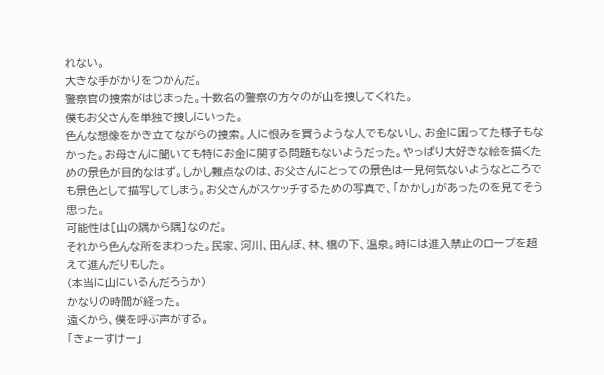れない。
大きな手がかりをつかんだ。
警察官の捜索がはじまった。十数名の警察の方々のが山を捜してくれた。
僕もお父さんを単独で捜しにいった。
色んな想像をかき立てながらの捜索。人に恨みを買うような人でもないし、お金に困ってた様子もなかった。お母さんに聞いても特にお金に関する問題もないようだった。やっぱり大好きな絵を描くための景色が目的なはず。しかし難点なのは、お父さんにとっての景色は一見何気ないようなところでも景色として描写してしまう。お父さんがスケッチするための写真で、「かかし」があったのを見てそう思った。
可能性は[山の隅から隅]なのだ。
それから色んな所をまわった。民家、河川、田んぼ、林、橋の下、温泉。時には進入禁止のロープを超えて進んだりもした。
(本当に山にいるんだろうか)
かなりの時間が経った。
遠くから、僕を呼ぶ声がする。
「きょーすけー」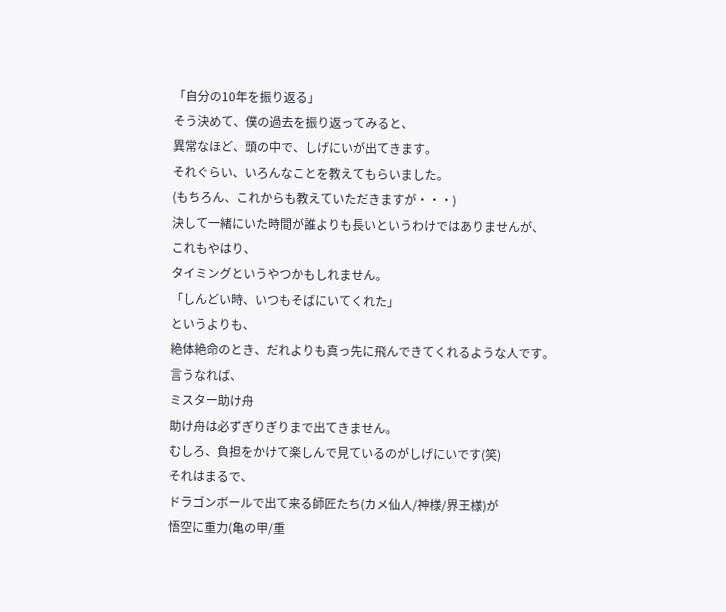「自分の10年を振り返る」
そう決めて、僕の過去を振り返ってみると、
異常なほど、頭の中で、しげにいが出てきます。
それぐらい、いろんなことを教えてもらいました。
(もちろん、これからも教えていただきますが・・・)
決して一緒にいた時間が誰よりも長いというわけではありませんが、
これもやはり、
タイミングというやつかもしれません。
「しんどい時、いつもそばにいてくれた」
というよりも、
絶体絶命のとき、だれよりも真っ先に飛んできてくれるような人です。
言うなれば、
ミスター助け舟
助け舟は必ずぎりぎりまで出てきません。
むしろ、負担をかけて楽しんで見ているのがしげにいです(笑)
それはまるで、
ドラゴンボールで出て来る師匠たち(カメ仙人/神様/界王様)が
悟空に重力(亀の甲/重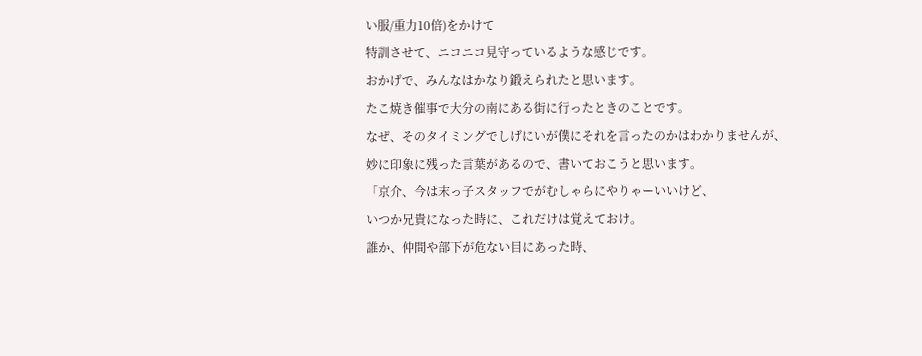い服/重力10倍)をかけて
特訓させて、ニコニコ見守っているような感じです。
おかげで、みんなはかなり鍛えられたと思います。
たこ焼き催事で大分の南にある街に行ったときのことです。
なぜ、そのタイミングでしげにいが僕にそれを言ったのかはわかりませんが、
妙に印象に残った言葉があるので、書いておこうと思います。
「京介、今は末っ子スタッフでがむしゃらにやりゃーいいけど、
いつか兄貴になった時に、これだけは覚えておけ。
誰か、仲間や部下が危ない目にあった時、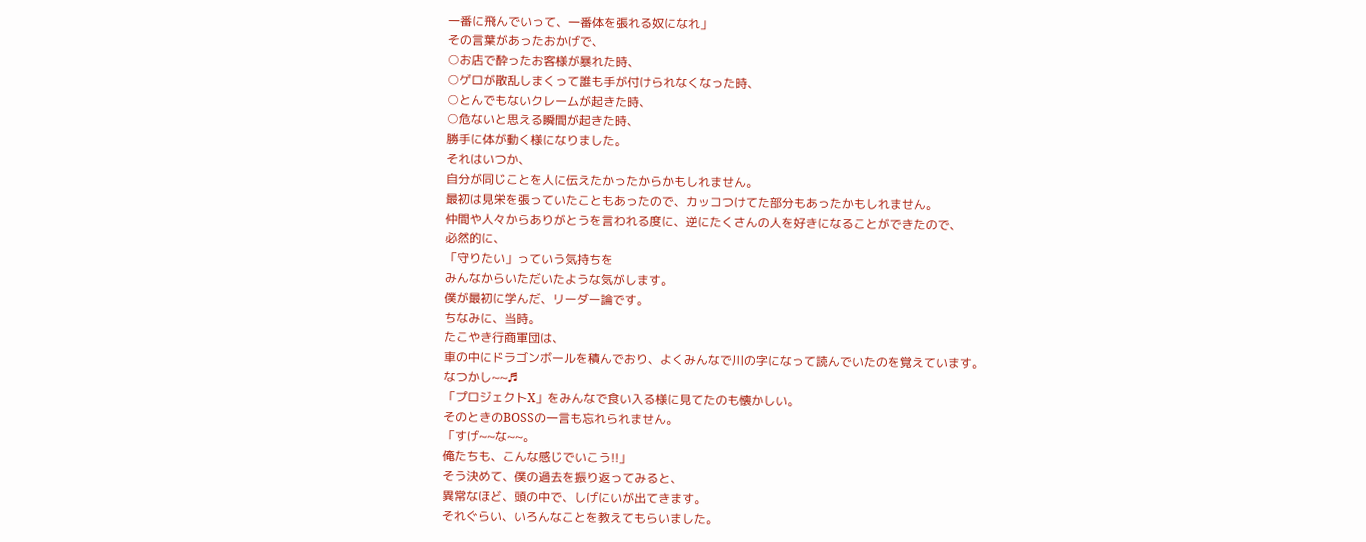一番に飛んでいって、一番体を張れる奴になれ」
その言葉があったおかげで、
○お店で酔ったお客様が暴れた時、
○ゲロが散乱しまくって誰も手が付けられなくなった時、
○とんでもないクレームが起きた時、
○危ないと思える瞬間が起きた時、
勝手に体が動く様になりました。
それはいつか、
自分が同じことを人に伝えたかったからかもしれません。
最初は見栄を張っていたこともあったので、カッコつけてた部分もあったかもしれません。
仲間や人々からありがとうを言われる度に、逆にたくさんの人を好きになることができたので、
必然的に、
「守りたい」っていう気持ちを
みんなからいただいたような気がします。
僕が最初に学んだ、リーダー論です。
ちなみに、当時。
たこやき行商軍団は、
車の中にドラゴンボールを積んでおり、よくみんなで川の字になって読んでいたのを覚えています。
なつかし~~♬
「プロジェクトX」をみんなで食い入る様に見てたのも懐かしい。
そのときのBOSSの一言も忘れられません。
「すげ~~な~~。
俺たちも、こんな感じでいこう!!」
そう決めて、僕の過去を振り返ってみると、
異常なほど、頭の中で、しげにいが出てきます。
それぐらい、いろんなことを教えてもらいました。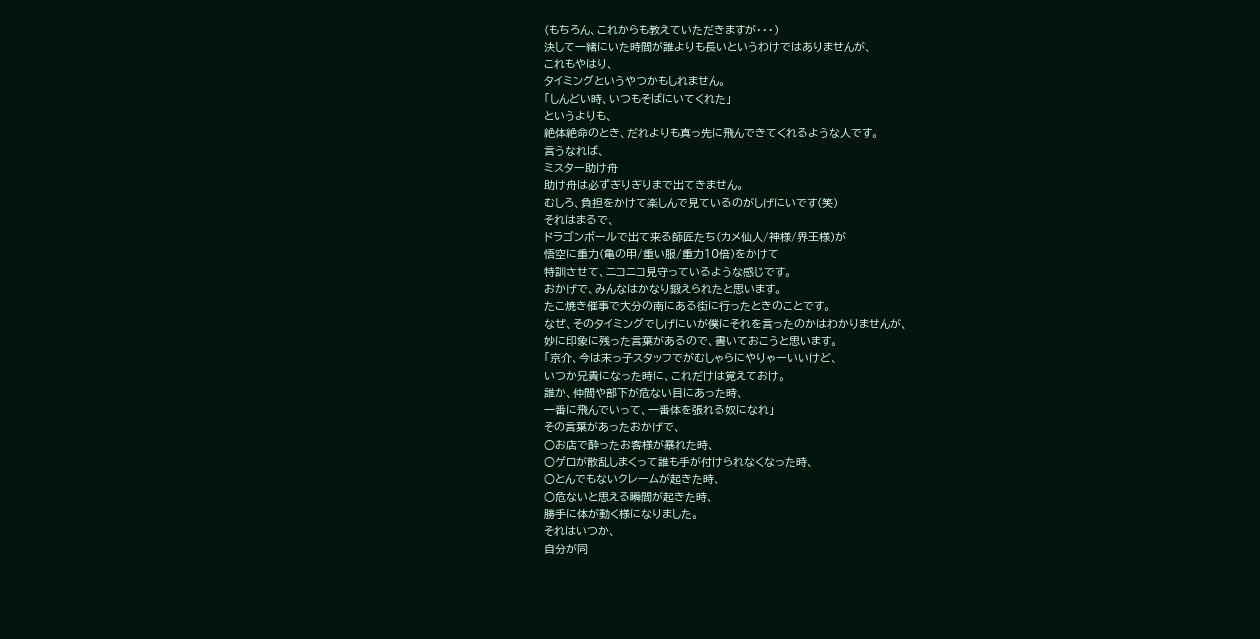(もちろん、これからも教えていただきますが・・・)
決して一緒にいた時間が誰よりも長いというわけではありませんが、
これもやはり、
タイミングというやつかもしれません。
「しんどい時、いつもそばにいてくれた」
というよりも、
絶体絶命のとき、だれよりも真っ先に飛んできてくれるような人です。
言うなれば、
ミスター助け舟
助け舟は必ずぎりぎりまで出てきません。
むしろ、負担をかけて楽しんで見ているのがしげにいです(笑)
それはまるで、
ドラゴンボールで出て来る師匠たち(カメ仙人/神様/界王様)が
悟空に重力(亀の甲/重い服/重力10倍)をかけて
特訓させて、ニコニコ見守っているような感じです。
おかげで、みんなはかなり鍛えられたと思います。
たこ焼き催事で大分の南にある街に行ったときのことです。
なぜ、そのタイミングでしげにいが僕にそれを言ったのかはわかりませんが、
妙に印象に残った言葉があるので、書いておこうと思います。
「京介、今は末っ子スタッフでがむしゃらにやりゃーいいけど、
いつか兄貴になった時に、これだけは覚えておけ。
誰か、仲間や部下が危ない目にあった時、
一番に飛んでいって、一番体を張れる奴になれ」
その言葉があったおかげで、
○お店で酔ったお客様が暴れた時、
○ゲロが散乱しまくって誰も手が付けられなくなった時、
○とんでもないクレームが起きた時、
○危ないと思える瞬間が起きた時、
勝手に体が動く様になりました。
それはいつか、
自分が同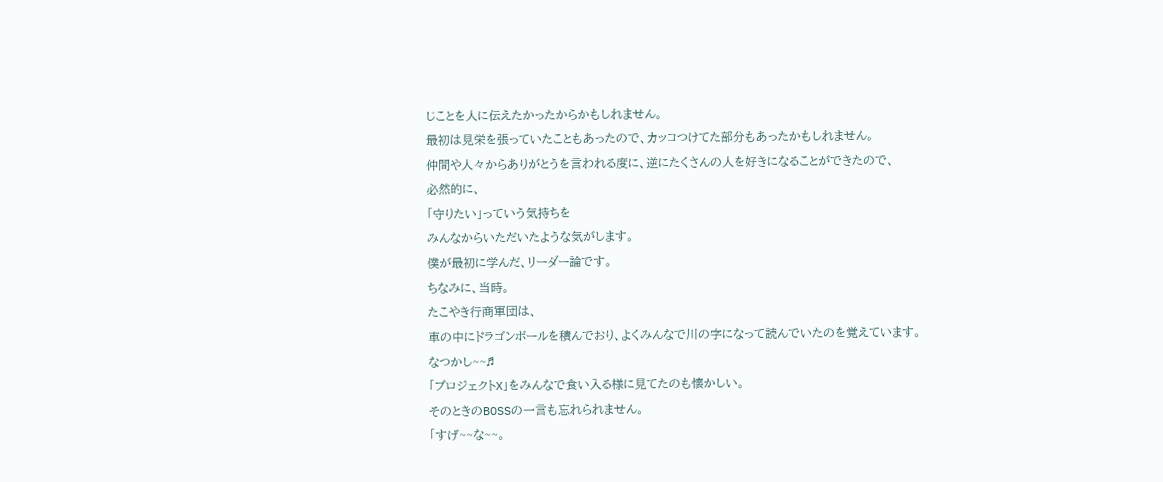じことを人に伝えたかったからかもしれません。
最初は見栄を張っていたこともあったので、カッコつけてた部分もあったかもしれません。
仲間や人々からありがとうを言われる度に、逆にたくさんの人を好きになることができたので、
必然的に、
「守りたい」っていう気持ちを
みんなからいただいたような気がします。
僕が最初に学んだ、リーダー論です。
ちなみに、当時。
たこやき行商軍団は、
車の中にドラゴンボールを積んでおり、よくみんなで川の字になって読んでいたのを覚えています。
なつかし~~♬
「プロジェクトX」をみんなで食い入る様に見てたのも懐かしい。
そのときのBOSSの一言も忘れられません。
「すげ~~な~~。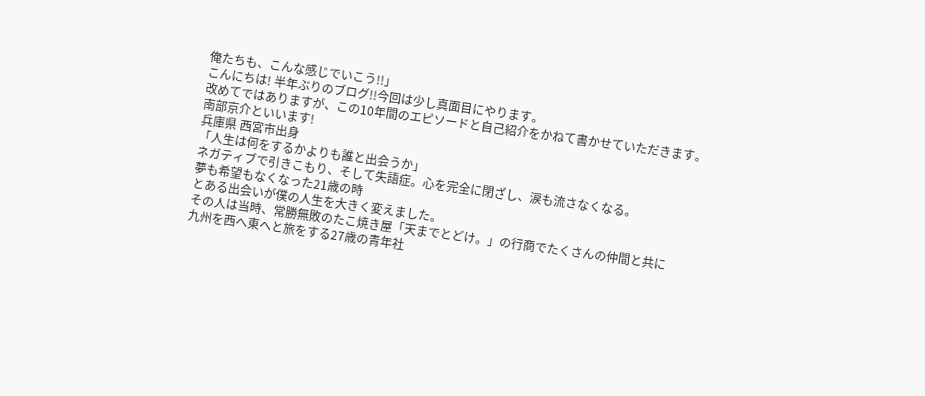俺たちも、こんな感じでいこう!!」
こんにちは! 半年ぶりのブログ!!今回は少し真面目にやります。
改めてではありますが、この10年間のエピソードと自己紹介をかねて書かせていただきます。
南部京介といいます!
兵庫県 西宮市出身
「人生は何をするかよりも誰と出会うか」
ネガティブで引きこもり、そして失語症。心を完全に閉ざし、涙も流さなくなる。
夢も希望もなくなった21歳の時
とある出会いが僕の人生を大きく変えました。
その人は当時、常勝無敗のたこ焼き屋「天までとどけ。」の行商でたくさんの仲間と共に
九州を西へ東へと旅をする27歳の青年社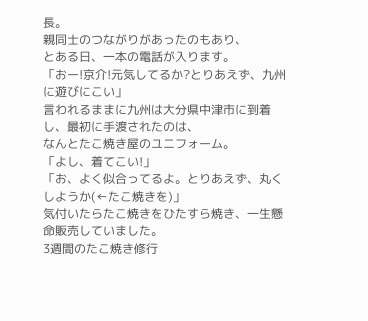長。
親同士のつながりがあったのもあり、
とある日、一本の電話が入ります。
「おー!京介!元気してるか?とりあえず、九州に遊びにこい」
言われるままに九州は大分県中津市に到着し、最初に手渡されたのは、
なんとたこ焼き屋のユニフォーム。
「よし、着てこい!」
「お、よく似合ってるよ。とりあえず、丸くしようか(←たこ焼きを)」
気付いたらたこ焼きをひたすら焼き、一生懸命販売していました。
3週間のたこ焼き修行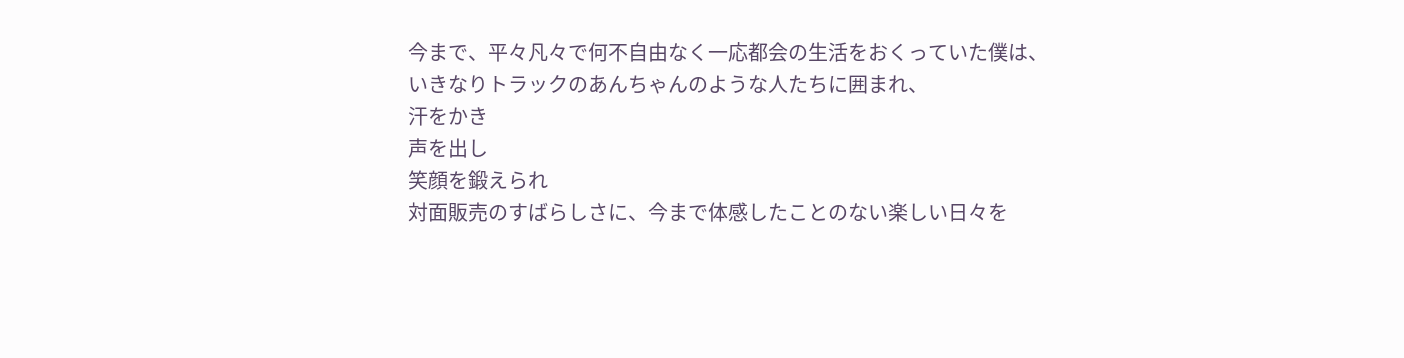今まで、平々凡々で何不自由なく一応都会の生活をおくっていた僕は、
いきなりトラックのあんちゃんのような人たちに囲まれ、
汗をかき
声を出し
笑顔を鍛えられ
対面販売のすばらしさに、今まで体感したことのない楽しい日々を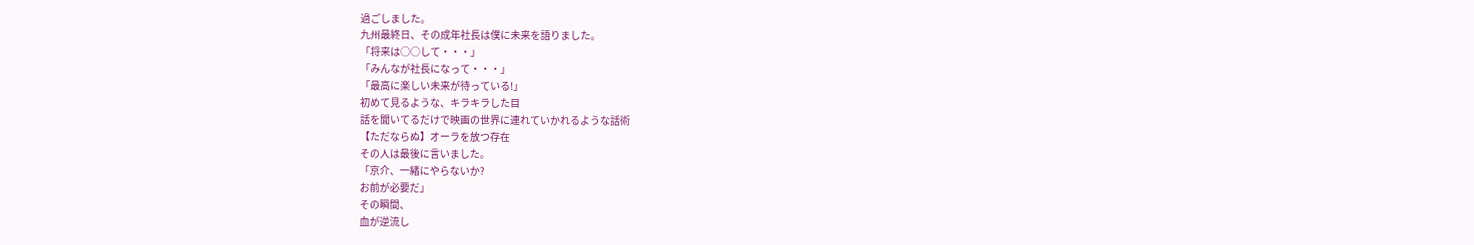過ごしました。
九州最終日、その成年社長は僕に未来を語りました。
「将来は○○して・・・」
「みんなが社長になって・・・」
「最高に楽しい未来が待っている!」
初めて見るような、キラキラした目
話を聞いてるだけで映画の世界に連れていかれるような話術
【ただならぬ】オーラを放つ存在
その人は最後に言いました。
「京介、一緒にやらないか?
お前が必要だ」
その瞬間、
血が逆流し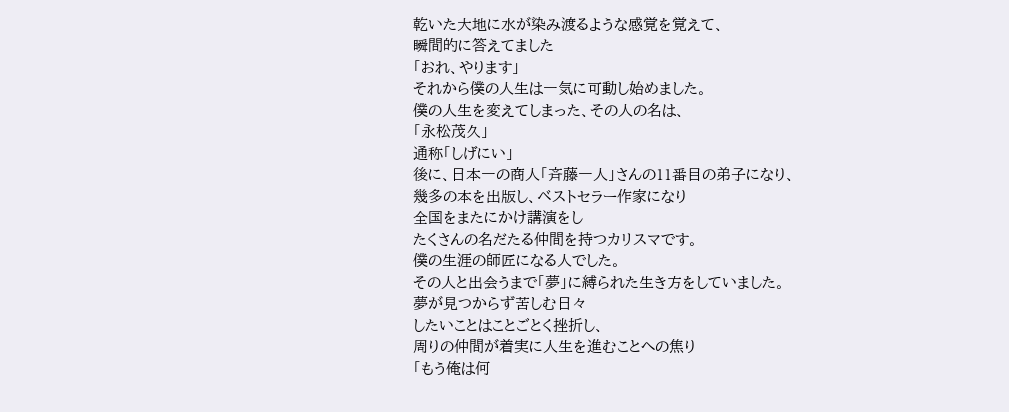乾いた大地に水が染み渡るような感覚を覚えて、
瞬間的に答えてました
「おれ、やります」
それから僕の人生は一気に可動し始めました。
僕の人生を変えてしまった、その人の名は、
「永松茂久」
通称「しげにい」
後に、日本一の商人「斉藤一人」さんの11番目の弟子になり、
幾多の本を出版し、ベストセラー作家になり
全国をまたにかけ講演をし
たくさんの名だたる仲間を持つカリスマです。
僕の生涯の師匠になる人でした。
その人と出会うまで「夢」に縛られた生き方をしていました。
夢が見つからず苦しむ日々
したいことはことごとく挫折し、
周りの仲間が着実に人生を進むことへの焦り
「もう俺は何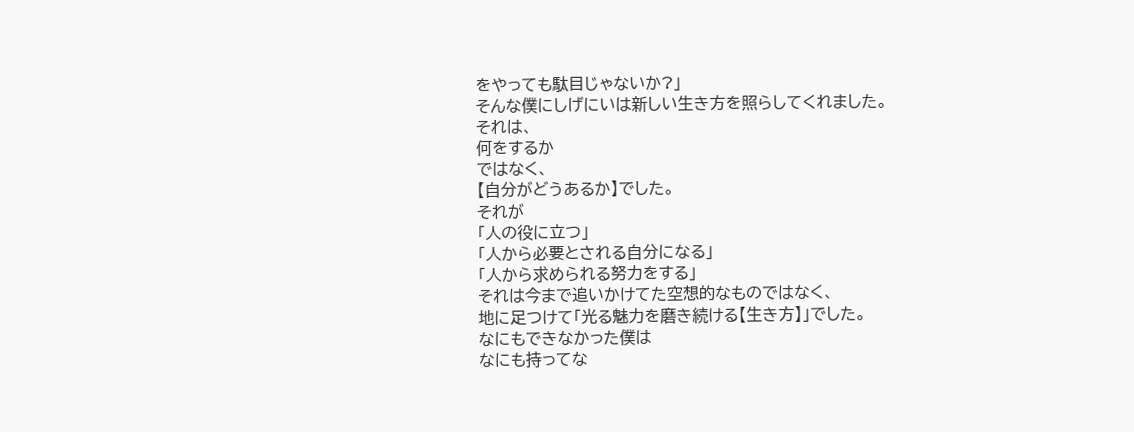をやっても駄目じゃないか?」
そんな僕にしげにいは新しい生き方を照らしてくれました。
それは、
何をするか
ではなく、
【自分がどうあるか】でした。
それが
「人の役に立つ」
「人から必要とされる自分になる」
「人から求められる努力をする」
それは今まで追いかけてた空想的なものではなく、
地に足つけて「光る魅力を磨き続ける【生き方】」でした。
なにもできなかった僕は
なにも持ってな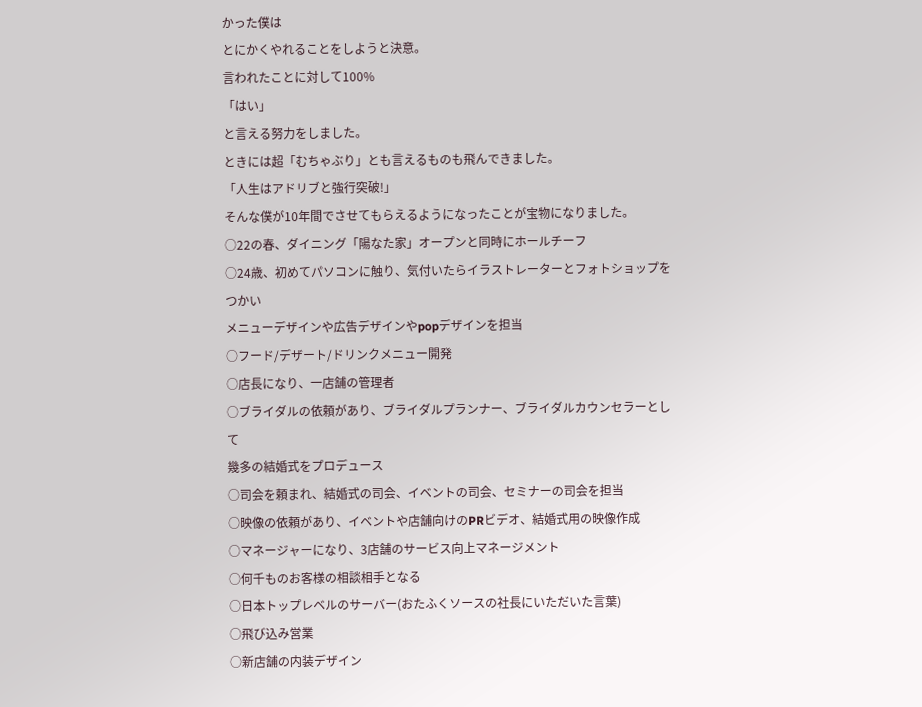かった僕は
とにかくやれることをしようと決意。
言われたことに対して100%
「はい」
と言える努力をしました。
ときには超「むちゃぶり」とも言えるものも飛んできました。
「人生はアドリブと強行突破!」
そんな僕が10年間でさせてもらえるようになったことが宝物になりました。
○22の春、ダイニング「陽なた家」オープンと同時にホールチーフ
○24歳、初めてパソコンに触り、気付いたらイラストレーターとフォトショップをつかい
メニューデザインや広告デザインやpopデザインを担当
○フード/デザート/ドリンクメニュー開発
○店長になり、一店舗の管理者
○ブライダルの依頼があり、ブライダルプランナー、ブライダルカウンセラーとして
幾多の結婚式をプロデュース
○司会を頼まれ、結婚式の司会、イベントの司会、セミナーの司会を担当
○映像の依頼があり、イベントや店舗向けのPRビデオ、結婚式用の映像作成
○マネージャーになり、3店舗のサービス向上マネージメント
○何千ものお客様の相談相手となる
○日本トップレベルのサーバー(おたふくソースの社長にいただいた言葉)
○飛び込み営業
○新店舗の内装デザイン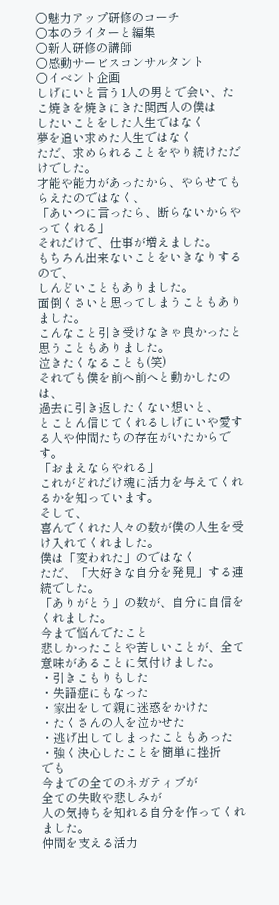○魅力アップ研修のコーチ
○本のライターと編集
○新人研修の講師
○感動サービスコンサルタント
○イベント企画
しげにいと言う1人の男とで会い、たこ焼きを焼きにきた関西人の僕は
したいことをした人生ではなく
夢を追い求めた人生ではなく
ただ、求められることをやり続けただけでした。
才能や能力があったから、やらせてもらえたのではなく、
「あいつに言ったら、断らないからやってくれる」
それだけで、仕事が増えました。
もちろん出来ないことをいきなりするので、
しんどいこともありました。
面倒くさいと思ってしまうこともありました。
こんなこと引き受けなきゃ良かったと思うこともありました。
泣きたくなることも(笑)
それでも僕を前へ前へと動かしたのは、
過去に引き返したくない想いと、
とことん信じてくれるしげにいや愛する人や仲間たちの存在がいたからです。
「おまえならやれる」
これがどれだけ魂に活力を与えてくれるかを知っています。
そして、
喜んでくれた人々の数が僕の人生を受け入れてくれました。
僕は「変われた」のではなく
ただ、「大好きな自分を発見」する連続でした。
「ありがとう」の数が、自分に自信をくれました。
今まで悩んでたこと
悲しかったことや苦しいことが、全て意味があることに気付けました。
・引きこもりもした
・失語症にもなった
・家出をして親に迷惑をかけた
・たくさんの人を泣かせた
・逃げ出してしまったこともあった
・強く決心したことを簡単に挫折
でも
今までの全てのネガティブが
全ての失敗や悲しみが
人の気持ちを知れる自分を作ってくれました。
仲間を支える活力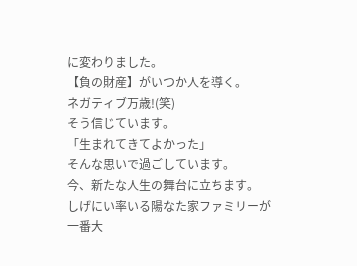に変わりました。
【負の財産】がいつか人を導く。
ネガティブ万歳!(笑)
そう信じています。
「生まれてきてよかった」
そんな思いで過ごしています。
今、新たな人生の舞台に立ちます。
しげにい率いる陽なた家ファミリーが一番大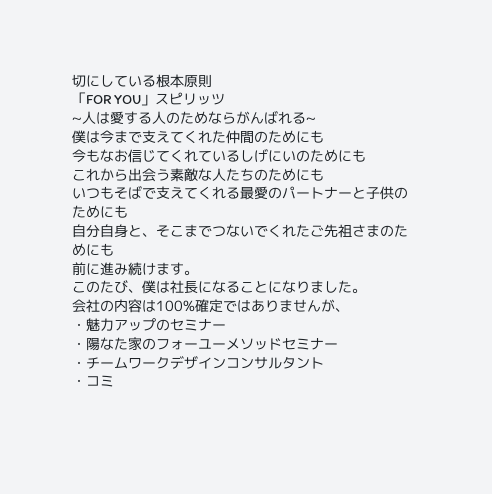切にしている根本原則
「FOR YOU」スピリッツ
~人は愛する人のためならがんばれる~
僕は今まで支えてくれた仲間のためにも
今もなお信じてくれているしげにいのためにも
これから出会う素敵な人たちのためにも
いつもそばで支えてくれる最愛のパートナーと子供のためにも
自分自身と、そこまでつないでくれたご先祖さまのためにも
前に進み続けます。
このたび、僕は社長になることになりました。
会社の内容は100%確定ではありませんが、
・魅力アップのセミナー
・陽なた家のフォーユーメソッドセミナー
・チームワークデザインコンサルタント
・コミ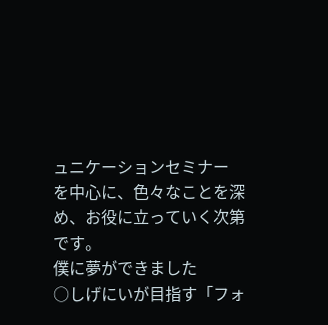ュニケーションセミナー
を中心に、色々なことを深め、お役に立っていく次第です。
僕に夢ができました
○しげにいが目指す「フォ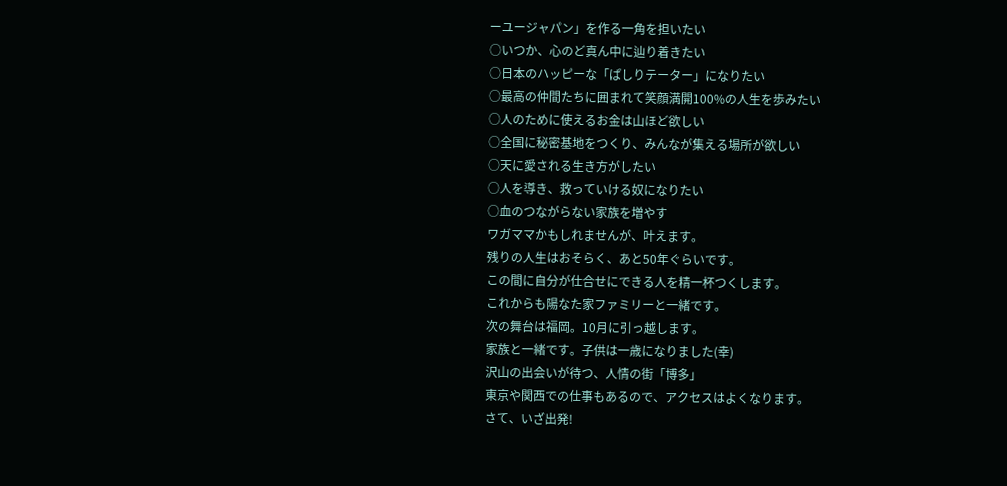ーユージャパン」を作る一角を担いたい
○いつか、心のど真ん中に辿り着きたい
○日本のハッピーな「ぱしりテーター」になりたい
○最高の仲間たちに囲まれて笑顔満開100%の人生を歩みたい
○人のために使えるお金は山ほど欲しい
○全国に秘密基地をつくり、みんなが集える場所が欲しい
○天に愛される生き方がしたい
○人を導き、救っていける奴になりたい
○血のつながらない家族を増やす
ワガママかもしれませんが、叶えます。
残りの人生はおそらく、あと50年ぐらいです。
この間に自分が仕合せにできる人を精一杯つくします。
これからも陽なた家ファミリーと一緒です。
次の舞台は福岡。10月に引っ越します。
家族と一緒です。子供は一歳になりました(幸)
沢山の出会いが待つ、人情の街「博多」
東京や関西での仕事もあるので、アクセスはよくなります。
さて、いざ出発!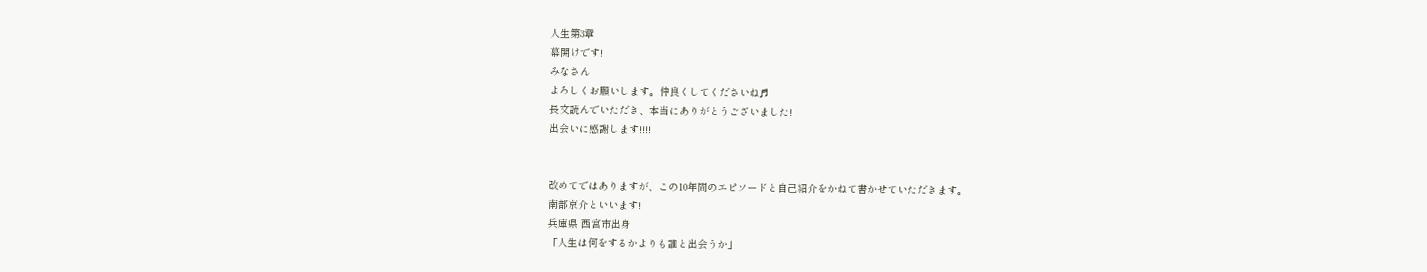人生第3章
幕開けです!
みなさん
よろしくお願いします。仲良くしてくださいね♬
長文読んでいただき、本当にありがとうございました!
出会いに感謝します!!!!


改めてではありますが、この10年間のエピソードと自己紹介をかねて書かせていただきます。
南部京介といいます!
兵庫県 西宮市出身
「人生は何をするかよりも誰と出会うか」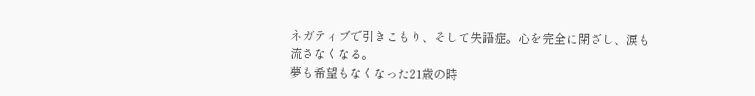ネガティブで引きこもり、そして失語症。心を完全に閉ざし、涙も流さなくなる。
夢も希望もなくなった21歳の時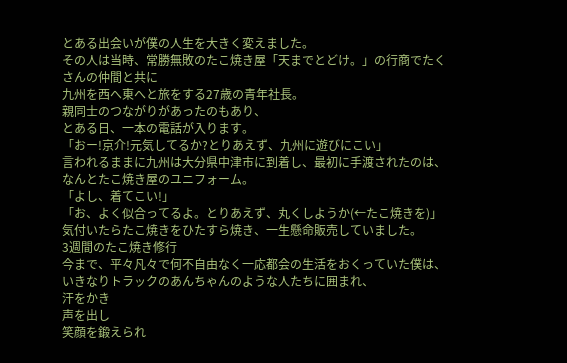とある出会いが僕の人生を大きく変えました。
その人は当時、常勝無敗のたこ焼き屋「天までとどけ。」の行商でたくさんの仲間と共に
九州を西へ東へと旅をする27歳の青年社長。
親同士のつながりがあったのもあり、
とある日、一本の電話が入ります。
「おー!京介!元気してるか?とりあえず、九州に遊びにこい」
言われるままに九州は大分県中津市に到着し、最初に手渡されたのは、
なんとたこ焼き屋のユニフォーム。
「よし、着てこい!」
「お、よく似合ってるよ。とりあえず、丸くしようか(←たこ焼きを)」
気付いたらたこ焼きをひたすら焼き、一生懸命販売していました。
3週間のたこ焼き修行
今まで、平々凡々で何不自由なく一応都会の生活をおくっていた僕は、
いきなりトラックのあんちゃんのような人たちに囲まれ、
汗をかき
声を出し
笑顔を鍛えられ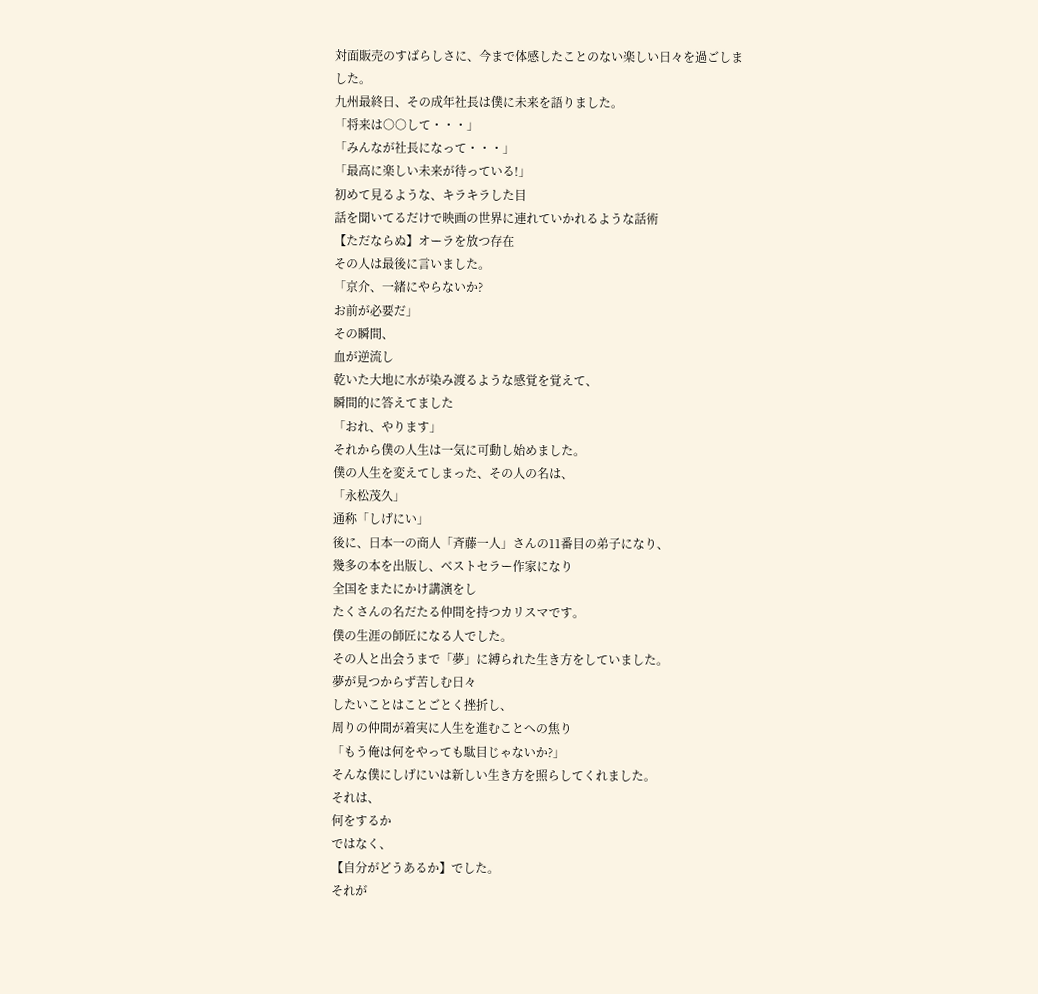対面販売のすばらしさに、今まで体感したことのない楽しい日々を過ごしました。
九州最終日、その成年社長は僕に未来を語りました。
「将来は○○して・・・」
「みんなが社長になって・・・」
「最高に楽しい未来が待っている!」
初めて見るような、キラキラした目
話を聞いてるだけで映画の世界に連れていかれるような話術
【ただならぬ】オーラを放つ存在
その人は最後に言いました。
「京介、一緒にやらないか?
お前が必要だ」
その瞬間、
血が逆流し
乾いた大地に水が染み渡るような感覚を覚えて、
瞬間的に答えてました
「おれ、やります」
それから僕の人生は一気に可動し始めました。
僕の人生を変えてしまった、その人の名は、
「永松茂久」
通称「しげにい」
後に、日本一の商人「斉藤一人」さんの11番目の弟子になり、
幾多の本を出版し、ベストセラー作家になり
全国をまたにかけ講演をし
たくさんの名だたる仲間を持つカリスマです。
僕の生涯の師匠になる人でした。
その人と出会うまで「夢」に縛られた生き方をしていました。
夢が見つからず苦しむ日々
したいことはことごとく挫折し、
周りの仲間が着実に人生を進むことへの焦り
「もう俺は何をやっても駄目じゃないか?」
そんな僕にしげにいは新しい生き方を照らしてくれました。
それは、
何をするか
ではなく、
【自分がどうあるか】でした。
それが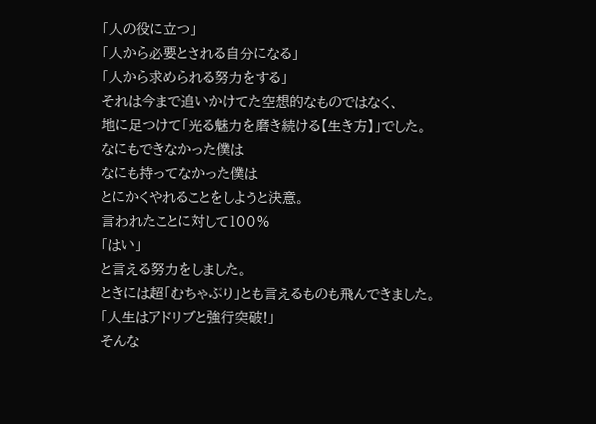「人の役に立つ」
「人から必要とされる自分になる」
「人から求められる努力をする」
それは今まで追いかけてた空想的なものではなく、
地に足つけて「光る魅力を磨き続ける【生き方】」でした。
なにもできなかった僕は
なにも持ってなかった僕は
とにかくやれることをしようと決意。
言われたことに対して100%
「はい」
と言える努力をしました。
ときには超「むちゃぶり」とも言えるものも飛んできました。
「人生はアドリブと強行突破!」
そんな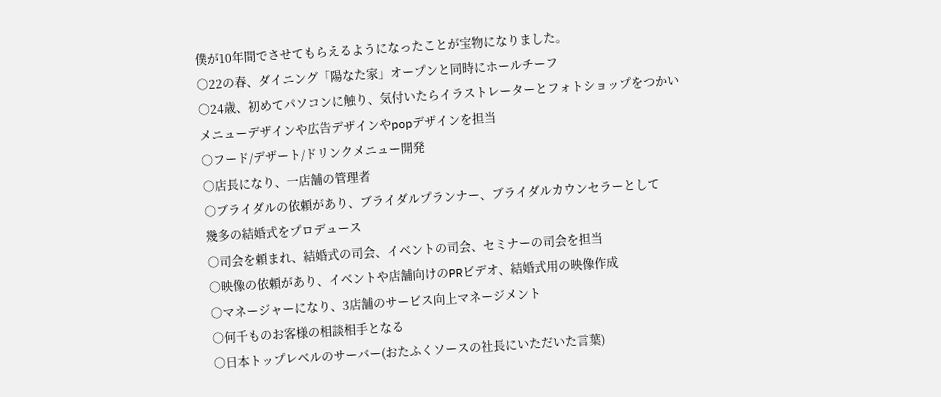僕が10年間でさせてもらえるようになったことが宝物になりました。
○22の春、ダイニング「陽なた家」オープンと同時にホールチーフ
○24歳、初めてパソコンに触り、気付いたらイラストレーターとフォトショップをつかい
メニューデザインや広告デザインやpopデザインを担当
○フード/デザート/ドリンクメニュー開発
○店長になり、一店舗の管理者
○ブライダルの依頼があり、ブライダルプランナー、ブライダルカウンセラーとして
幾多の結婚式をプロデュース
○司会を頼まれ、結婚式の司会、イベントの司会、セミナーの司会を担当
○映像の依頼があり、イベントや店舗向けのPRビデオ、結婚式用の映像作成
○マネージャーになり、3店舗のサービス向上マネージメント
○何千ものお客様の相談相手となる
○日本トップレベルのサーバー(おたふくソースの社長にいただいた言葉)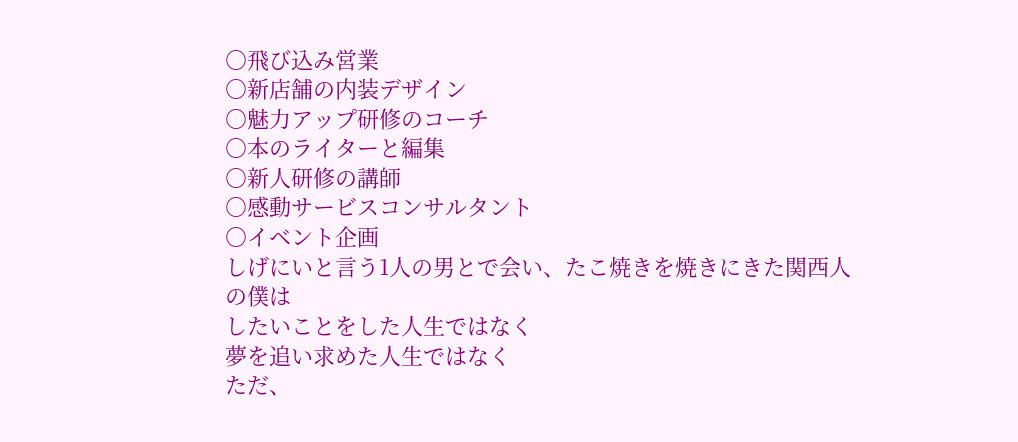○飛び込み営業
○新店舗の内装デザイン
○魅力アップ研修のコーチ
○本のライターと編集
○新人研修の講師
○感動サービスコンサルタント
○イベント企画
しげにいと言う1人の男とで会い、たこ焼きを焼きにきた関西人の僕は
したいことをした人生ではなく
夢を追い求めた人生ではなく
ただ、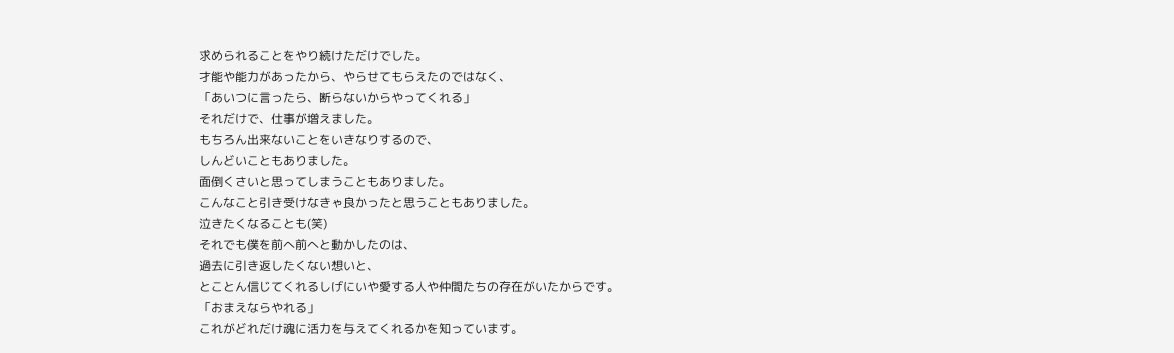求められることをやり続けただけでした。
才能や能力があったから、やらせてもらえたのではなく、
「あいつに言ったら、断らないからやってくれる」
それだけで、仕事が増えました。
もちろん出来ないことをいきなりするので、
しんどいこともありました。
面倒くさいと思ってしまうこともありました。
こんなこと引き受けなきゃ良かったと思うこともありました。
泣きたくなることも(笑)
それでも僕を前へ前へと動かしたのは、
過去に引き返したくない想いと、
とことん信じてくれるしげにいや愛する人や仲間たちの存在がいたからです。
「おまえならやれる」
これがどれだけ魂に活力を与えてくれるかを知っています。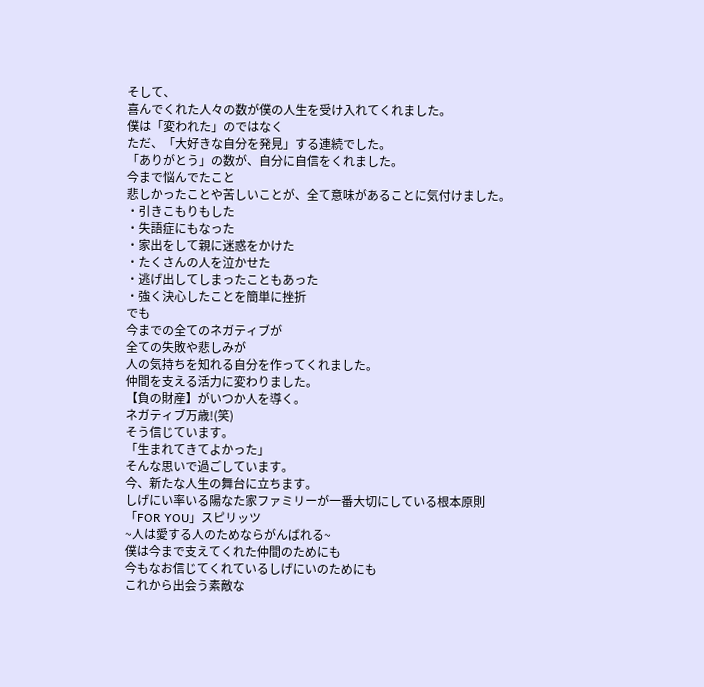そして、
喜んでくれた人々の数が僕の人生を受け入れてくれました。
僕は「変われた」のではなく
ただ、「大好きな自分を発見」する連続でした。
「ありがとう」の数が、自分に自信をくれました。
今まで悩んでたこと
悲しかったことや苦しいことが、全て意味があることに気付けました。
・引きこもりもした
・失語症にもなった
・家出をして親に迷惑をかけた
・たくさんの人を泣かせた
・逃げ出してしまったこともあった
・強く決心したことを簡単に挫折
でも
今までの全てのネガティブが
全ての失敗や悲しみが
人の気持ちを知れる自分を作ってくれました。
仲間を支える活力に変わりました。
【負の財産】がいつか人を導く。
ネガティブ万歳!(笑)
そう信じています。
「生まれてきてよかった」
そんな思いで過ごしています。
今、新たな人生の舞台に立ちます。
しげにい率いる陽なた家ファミリーが一番大切にしている根本原則
「FOR YOU」スピリッツ
~人は愛する人のためならがんばれる~
僕は今まで支えてくれた仲間のためにも
今もなお信じてくれているしげにいのためにも
これから出会う素敵な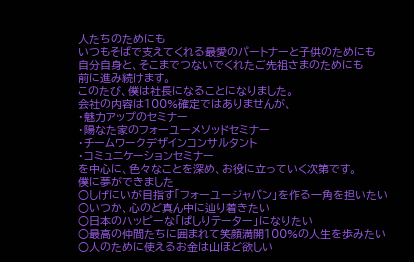人たちのためにも
いつもそばで支えてくれる最愛のパートナーと子供のためにも
自分自身と、そこまでつないでくれたご先祖さまのためにも
前に進み続けます。
このたび、僕は社長になることになりました。
会社の内容は100%確定ではありませんが、
・魅力アップのセミナー
・陽なた家のフォーユーメソッドセミナー
・チームワークデザインコンサルタント
・コミュニケーションセミナー
を中心に、色々なことを深め、お役に立っていく次第です。
僕に夢ができました
○しげにいが目指す「フォーユージャパン」を作る一角を担いたい
○いつか、心のど真ん中に辿り着きたい
○日本のハッピーな「ぱしりテーター」になりたい
○最高の仲間たちに囲まれて笑顔満開100%の人生を歩みたい
○人のために使えるお金は山ほど欲しい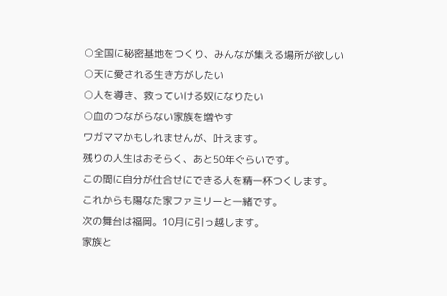○全国に秘密基地をつくり、みんなが集える場所が欲しい
○天に愛される生き方がしたい
○人を導き、救っていける奴になりたい
○血のつながらない家族を増やす
ワガママかもしれませんが、叶えます。
残りの人生はおそらく、あと50年ぐらいです。
この間に自分が仕合せにできる人を精一杯つくします。
これからも陽なた家ファミリーと一緒です。
次の舞台は福岡。10月に引っ越します。
家族と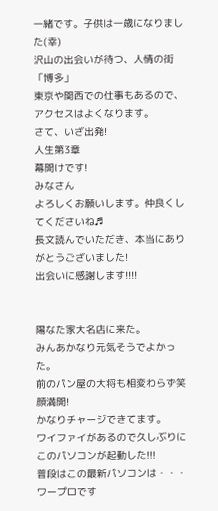一緒です。子供は一歳になりました(幸)
沢山の出会いが待つ、人情の街「博多」
東京や関西での仕事もあるので、アクセスはよくなります。
さて、いざ出発!
人生第3章
幕開けです!
みなさん
よろしくお願いします。仲良くしてくださいね♬
長文読んでいただき、本当にありがとうございました!
出会いに感謝します!!!!


陽なた家大名店に来た。
みんあかなり元気そうでよかった。
前のパン屋の大将も相変わらず笑顔満開!
かなりチャージできてます。
ワイファイがあるので久しぶりにこのパソコンが起動した!!!
普段はこの最新パソコンは・・・
ワープロです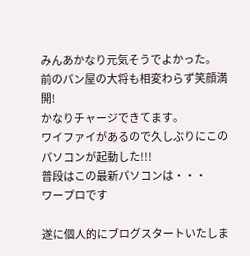みんあかなり元気そうでよかった。
前のパン屋の大将も相変わらず笑顔満開!
かなりチャージできてます。
ワイファイがあるので久しぶりにこのパソコンが起動した!!!
普段はこの最新パソコンは・・・
ワープロです

遂に個人的にブログスタートいたしま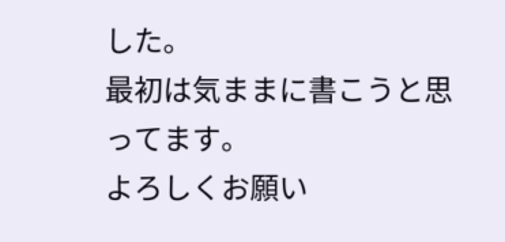した。
最初は気ままに書こうと思ってます。
よろしくお願い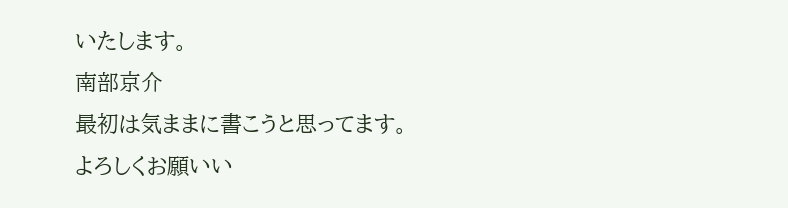いたします。
南部京介
最初は気ままに書こうと思ってます。
よろしくお願いい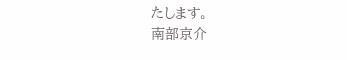たします。
南部京介